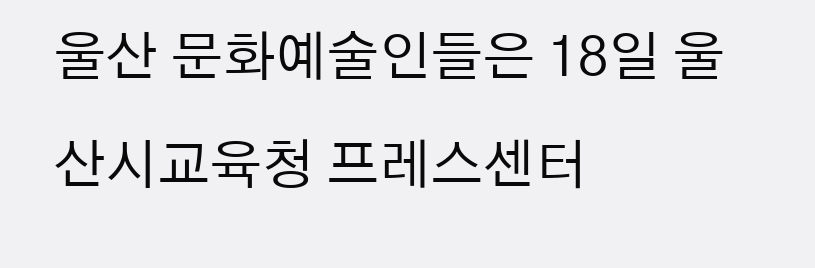울산 문화예술인들은 18일 울산시교육청 프레스센터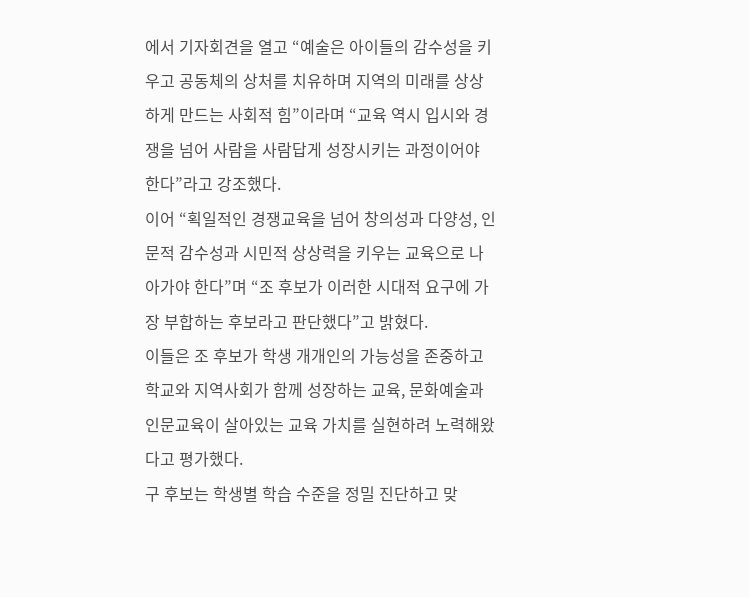에서 기자회견을 열고 “예술은 아이들의 감수성을 키우고 공동체의 상처를 치유하며 지역의 미래를 상상하게 만드는 사회적 힘”이라며 “교육 역시 입시와 경쟁을 넘어 사람을 사람답게 성장시키는 과정이어야 한다”라고 강조했다.
이어 “획일적인 경쟁교육을 넘어 창의성과 다양성, 인문적 감수성과 시민적 상상력을 키우는 교육으로 나아가야 한다”며 “조 후보가 이러한 시대적 요구에 가장 부합하는 후보라고 판단했다”고 밝혔다.
이들은 조 후보가 학생 개개인의 가능성을 존중하고 학교와 지역사회가 함께 성장하는 교육, 문화예술과 인문교육이 살아있는 교육 가치를 실현하려 노력해왔다고 평가했다.
구 후보는 학생별 학습 수준을 정밀 진단하고 맞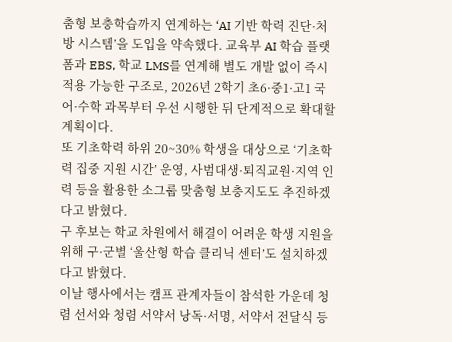춤형 보충학습까지 연계하는 ‘AI 기반 학력 진단·처방 시스템’을 도입을 약속했다. 교육부 AI 학습 플랫폼과 EBS, 학교 LMS를 연계해 별도 개발 없이 즉시 적용 가능한 구조로, 2026년 2학기 초6·중1·고1 국어·수학 과목부터 우선 시행한 뒤 단계적으로 확대할 계획이다.
또 기초학력 하위 20~30% 학생을 대상으로 ‘기초학력 집중 지원 시간’ 운영, 사범대생·퇴직교원·지역 인력 등을 활용한 소그룹 맞춤형 보충지도도 추진하겠다고 밝혔다.
구 후보는 학교 차원에서 해결이 어려운 학생 지원을 위해 구·군별 ‘울산형 학습 클리닉 센터’도 설치하겠다고 밝혔다.
이날 행사에서는 캠프 관계자들이 참석한 가운데 청렴 선서와 청렴 서약서 낭독·서명, 서약서 전달식 등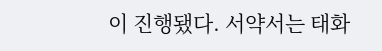이 진행됐다. 서약서는 태화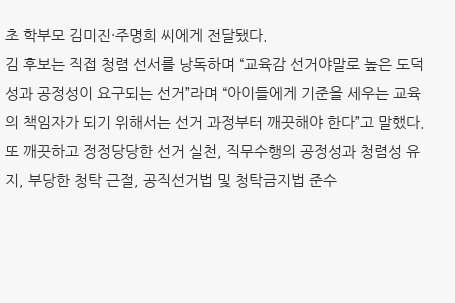초 학부모 김미진·주명희 씨에게 전달됐다.
김 후보는 직접 청렴 선서를 낭독하며 “교육감 선거야말로 높은 도덕성과 공정성이 요구되는 선거”라며 “아이들에게 기준을 세우는 교육의 책임자가 되기 위해서는 선거 과정부터 깨끗해야 한다”고 말했다.
또 깨끗하고 정정당당한 선거 실천, 직무수행의 공정성과 청렴성 유지, 부당한 청탁 근절, 공직선거법 및 청탁금지법 준수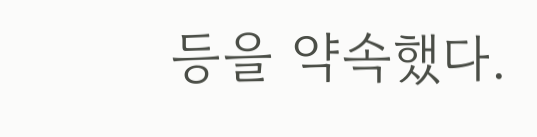등을 약속했다.